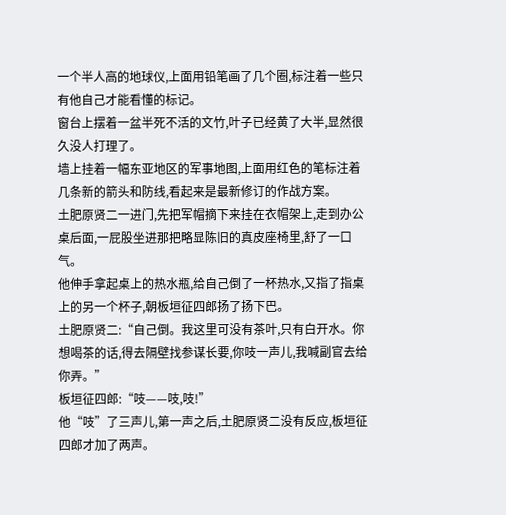一个半人高的地球仪,上面用铅笔画了几个圈,标注着一些只有他自己才能看懂的标记。
窗台上摆着一盆半死不活的文竹,叶子已经黄了大半,显然很久没人打理了。
墙上挂着一幅东亚地区的军事地图,上面用红色的笔标注着几条新的箭头和防线,看起来是最新修订的作战方案。
土肥原贤二一进门,先把军帽摘下来挂在衣帽架上,走到办公桌后面,一屁股坐进那把略显陈旧的真皮座椅里,舒了一口气。
他伸手拿起桌上的热水瓶,给自己倒了一杯热水,又指了指桌上的另一个杯子,朝板垣征四郎扬了扬下巴。
土肥原贤二:“自己倒。我这里可没有茶叶,只有白开水。你想喝茶的话,得去隔壁找参谋长要,你吱一声儿,我喊副官去给你弄。”
板垣征四郎:“吱——吱,吱!”
他“吱”了三声儿,第一声之后,土肥原贤二没有反应,板垣征四郎才加了两声。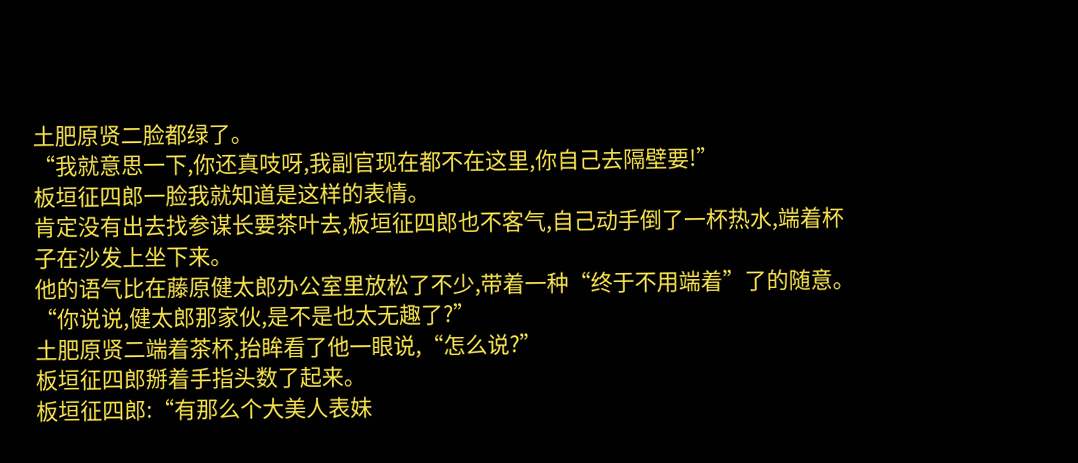土肥原贤二脸都绿了。
“我就意思一下,你还真吱呀,我副官现在都不在这里,你自己去隔壁要!”
板垣征四郎一脸我就知道是这样的表情。
肯定没有出去找参谋长要茶叶去,板垣征四郎也不客气,自己动手倒了一杯热水,端着杯子在沙发上坐下来。
他的语气比在藤原健太郎办公室里放松了不少,带着一种“终于不用端着”了的随意。
“你说说,健太郎那家伙,是不是也太无趣了?”
土肥原贤二端着茶杯,抬眸看了他一眼说,“怎么说?”
板垣征四郎掰着手指头数了起来。
板垣征四郎:“有那么个大美人表妹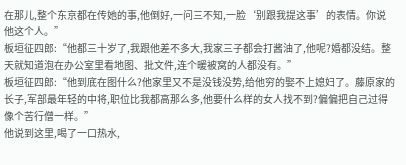在那儿,整个东京都在传她的事,他倒好,一问三不知,一脸‘别跟我提这事’的表情。你说他这个人。”
板垣征四郎:“他都三十岁了,我跟他差不多大,我家三子都会打酱油了,他呢?婚都没结。整天就知道泡在办公室里看地图、批文件,连个暖被窝的人都没有。”
板垣征四郎:“他到底在图什么?他家里又不是没钱没势,给他穷的娶不上媳妇了。藤原家的长子,军部最年轻的中将,职位比我都高那么多,他要什么样的女人找不到?偏偏把自己过得像个苦行僧一样。”
他说到这里,喝了一口热水,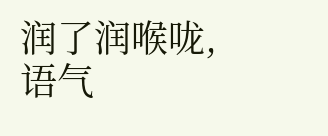润了润喉咙,语气